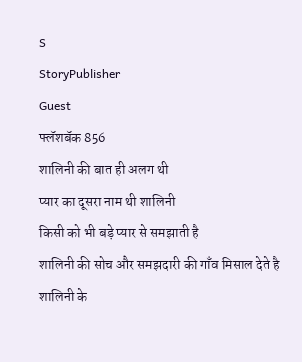S
StoryPublisher
Guest
फ्लॅशबॅक 856
शालिनी की बात ही अलग थी
प्यार का दूसरा नाम थी शालिनी
किसी को भी बड़े प्यार से समझाती है
शालिनी की सोच और समझदारी की गाँव मिसाल देते है
शालिनी के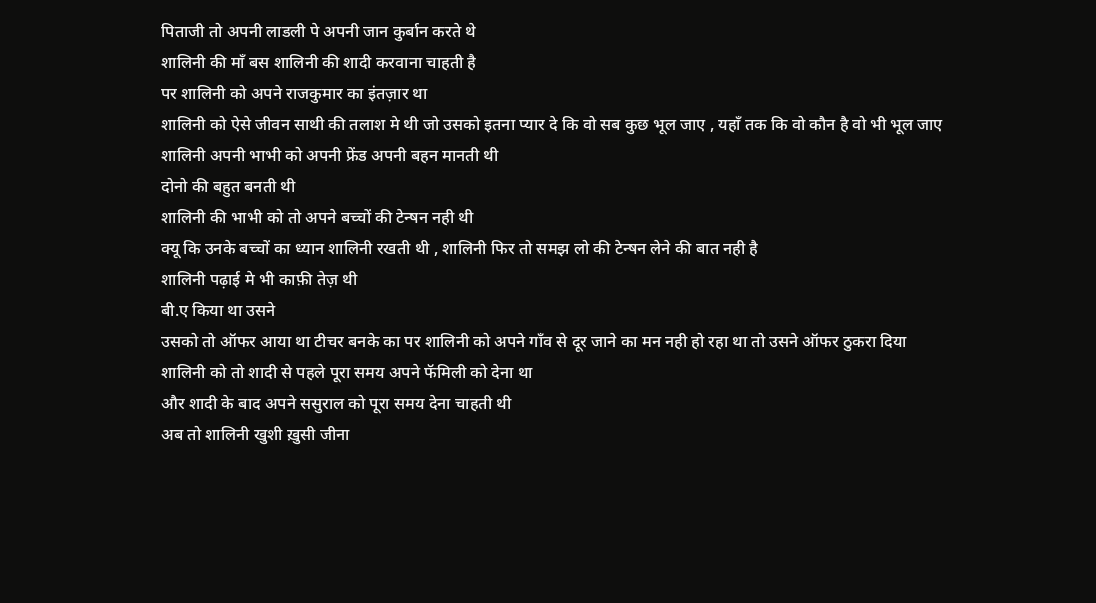पिताजी तो अपनी लाडली पे अपनी जान कुर्बान करते थे
शालिनी की माँ बस शालिनी की शादी करवाना चाहती है
पर शालिनी को अपने राजकुमार का इंतज़ार था
शालिनी को ऐसे जीवन साथी की तलाश मे थी जो उसको इतना प्यार दे कि वो सब कुछ भूल जाए , यहाँ तक कि वो कौन है वो भी भूल जाए
शालिनी अपनी भाभी को अपनी फ्रेंड अपनी बहन मानती थी
दोनो की बहुत बनती थी
शालिनी की भाभी को तो अपने बच्चों की टेन्षन नही थी
क्यू कि उनके बच्चों का ध्यान शालिनी रखती थी , शालिनी फिर तो समझ लो की टेन्षन लेने की बात नही है
शालिनी पढ़ाई मे भी काफ़ी तेज़ थी
बी.ए किया था उसने
उसको तो ऑफर आया था टीचर बनके का पर शालिनी को अपने गाँव से दूर जाने का मन नही हो रहा था तो उसने ऑफर ठुकरा दिया
शालिनी को तो शादी से पहले पूरा समय अपने फॅमिली को देना था
और शादी के बाद अपने ससुराल को पूरा समय देना चाहती थी
अब तो शालिनी खुशी ख़ुसी जीना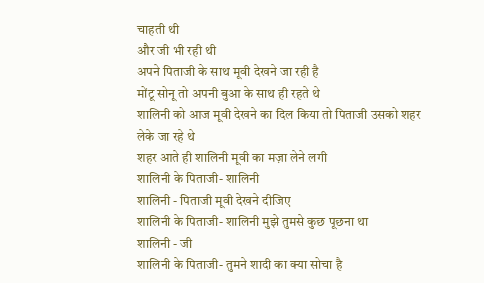चाहती थी
और जी भी रही थी
अपने पिताजी के साथ मूवी देखने जा रही है
मोंटू सोनू तो अपनी बुआ के साथ ही रहते थे
शालिनी को आज मूवी देखने का दिल किया तो पिताजी उसको शहर लेके जा रहे थे
शहर आते ही शालिनी मूवी का मज़ा लेने लगी
शालिनी के पिताजी- शालिनी
शालिनी - पिताजी मूवी देखने दीजिए
शालिनी के पिताजी- शालिनी मुझे तुमसे कुछ पूछना था
शालिनी - जी
शालिनी के पिताजी- तुमने शादी का क्या सोचा है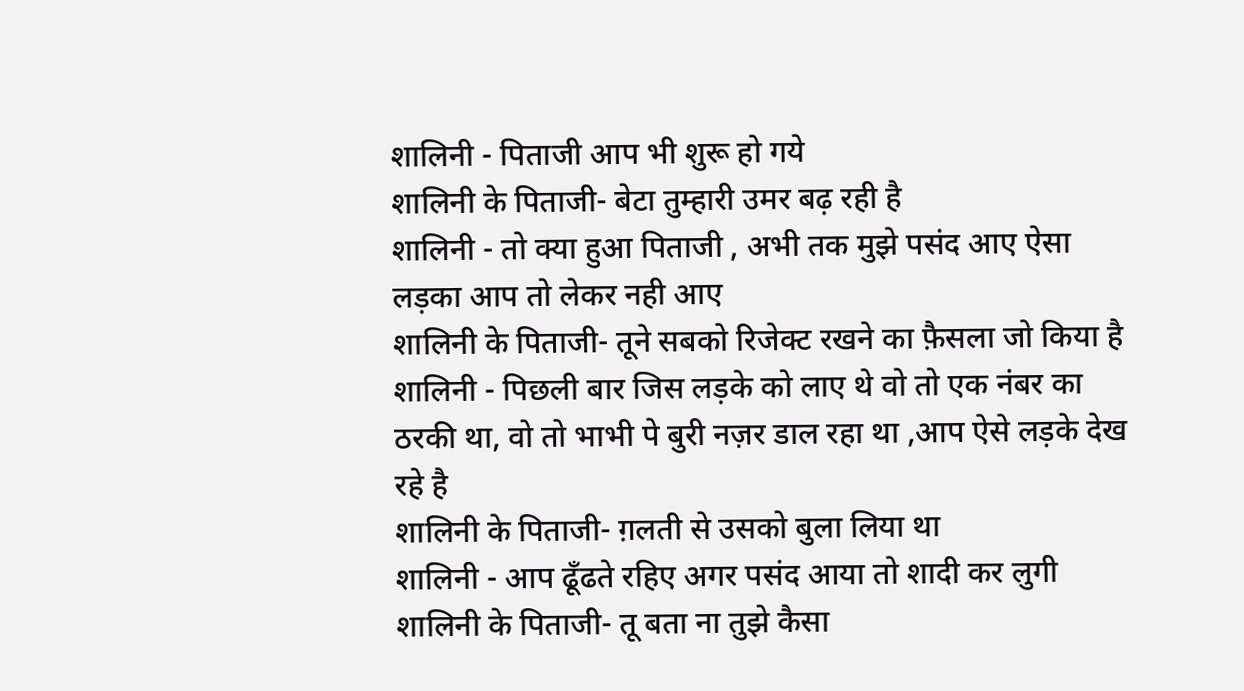शालिनी - पिताजी आप भी शुरू हो गये
शालिनी के पिताजी- बेटा तुम्हारी उमर बढ़ रही है
शालिनी - तो क्या हुआ पिताजी , अभी तक मुझे पसंद आए ऐसा लड़का आप तो लेकर नही आए
शालिनी के पिताजी- तूने सबको रिजेक्ट रखने का फ़ैसला जो किया है
शालिनी - पिछली बार जिस लड़के को लाए थे वो तो एक नंबर का ठरकी था, वो तो भाभी पे बुरी नज़र डाल रहा था ,आप ऐसे लड़के देख रहे है
शालिनी के पिताजी- ग़लती से उसको बुला लिया था
शालिनी - आप ढूँढते रहिए अगर पसंद आया तो शादी कर लुगी
शालिनी के पिताजी- तू बता ना तुझे कैसा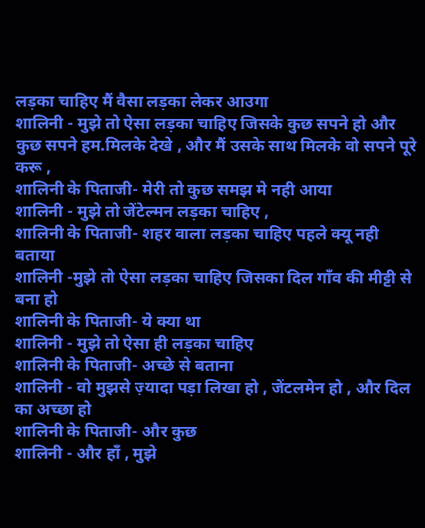लड़का चाहिए मैं वैसा लड़का लेकर आउगा
शालिनी - मुझे तो ऐसा लड़का चाहिए जिसके कुछ सपने हो और कुछ सपने हम.मिलके देखे , और मैं उसके साथ मिलके वो सपने पूरे करू ,
शालिनी के पिताजी- मेरी तो कुछ समझ मे नही आया
शालिनी - मुझे तो जेंटेल्मन लड़का चाहिए ,
शालिनी के पिताजी- शहर वाला लड़का चाहिए पहले क्यू नही बताया
शालिनी -मुझे तो ऐसा लड़का चाहिए जिसका दिल गाँव की मीट्टी से बना हो
शालिनी के पिताजी- ये क्या था
शालिनी - मुझे तो ऐसा ही लड़का चाहिए
शालिनी के पिताजी- अच्छे से बताना
शालिनी - वो मुझसे ज़्यादा पड़ा लिखा हो , जेंटलमेन हो , और दिल का अच्छा हो
शालिनी के पिताजी- और कुछ
शालिनी - और हाँ , मुझे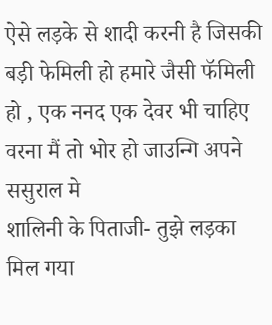ऐसे लड़के से शादी करनी है जिसकी बड़ी फेमिली हो हमारे जैसी फॅमिली हो , एक ननद एक देवर भी चाहिए वरना मैं तो भोर हो जाउन्गि अपने ससुराल मे
शालिनी के पिताजी- तुझे लड़का मिल गया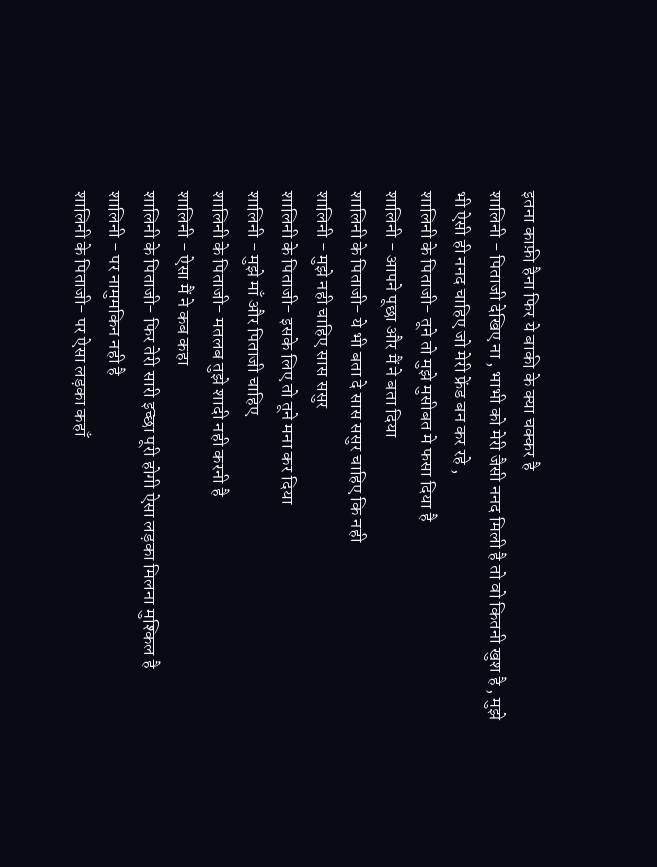इतना काफ़ी हैना फिर ये बाकी के क्या चक्कर है
शालिनी - पिताजी देखिए ना , भाभी को मेरी जैसी ननद मिली है तो वो कितनी खुश है , मुझे भी ऐसी ही ननद चाहिए जो मेरी फ्रेंड बन कर रहे ,
शालिनी के पिताजी- तूने तो मुझे मुसीबत मे फसा दिया है
शालिनी - आपने पूछा और मैं ने बता दिया
शालिनी के पिताजी- ये भी बता दे सास ससुर चाहिए कि नही
शालिनी - मुझे नही चाहिए सास ससुर
शालिनी के पिताजी- इसके लिए तो तूने मना कर दिया
शालिनी - मुझे माँ और पिताजी चाहिए
शालिनी के पिताजी- मतलब तुझे शादी नही करनी है
शालिनी - ऐसा मैं ने कब कहा
शालिनी के पिताजी- फिर तेरी सारी इच्छा पूरी होगी ऐसा लड़का मिलना मुश्किल है
शालिनी - पर नामुमकिन नही है
शालिनी के पिताजी- पर ऐसा लड़का कहाँ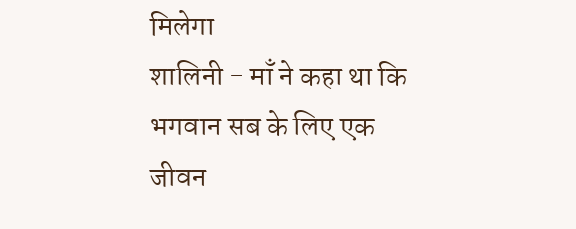मिलेगा
शालिनी - माँ ने कहा था कि भगवान सब के लिए एक जीवन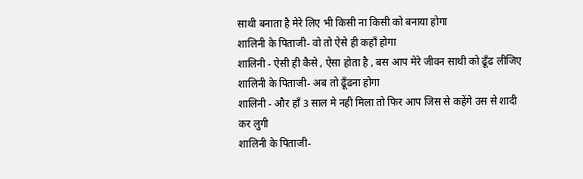साथी बनाता है मेरे लिए भी किसी ना किसी को बनाया होगा
शालिनी के पिताजी- वो तो ऐसे ही कहाँ होगा
शालिनी - ऐसी ही कैसे , ऐसा होता है , बस आप मेरे जीवन साथी को ढूँढ लीजिए
शालिनी के पिताजी- अब तो ढूँढना होगा
शालिनी - और हाँ 3 साल मे नही मिला तो फिर आप जिस से कहेंगे उस से शादी कर लुगी
शालिनी के पिताजी-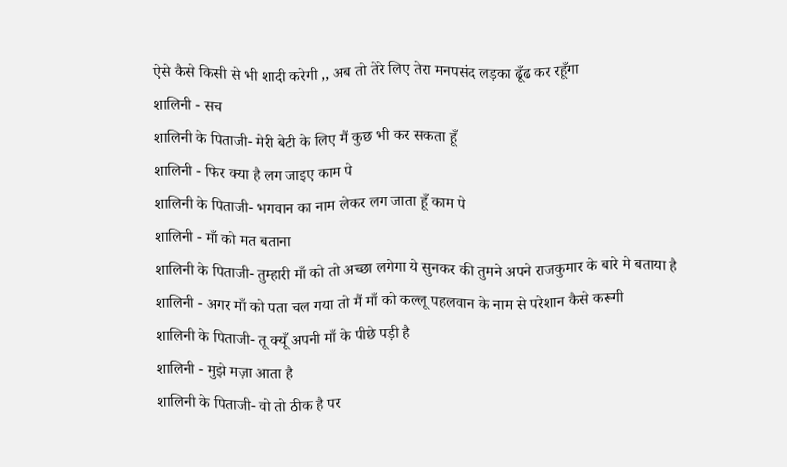ऐसे कैसे किसी से भी शादी करेगी ,, अब तो तेरे लिए तेरा मनपसंद लड़का ढूँढ कर रहूँगा
शालिनी - सच
शालिनी के पिताजी- मेरी बेटी के लिए मैं कुछ भी कर सकता हूँ
शालिनी - फिर क्या है लग जाइए काम पे
शालिनी के पिताजी- भगवान का नाम लेकर लग जाता हूँ काम पे
शालिनी - माँ को मत बताना
शालिनी के पिताजी- तुम्हारी माँ को तो अच्छा लगेगा ये सुनकर की तुमने अपने राजकुमार के बारे मे बताया है
शालिनी - अगर माँ को पता चल गया तो मैं माँ को कल्लू पहलवान के नाम से परेशान कैसे करूगी
शालिनी के पिताजी- तू क्यूँ अपनी माँ के पीछे पड़ी है
शालिनी - मुझे मज़ा आता है
शालिनी के पिताजी- वो तो ठीक है पर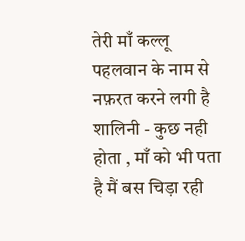तेरी माँ कल्लू पहलवान के नाम से नफ़रत करने लगी है
शालिनी - कुछ नही होता , माँ को भी पता है मैं बस चिड़ा रही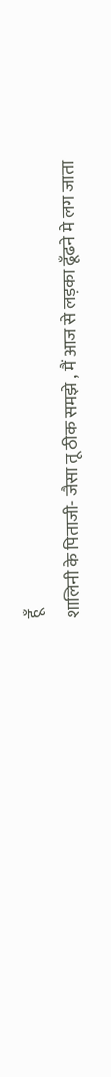हूँ
शालिनी के पिताजी- जैसा तू ठीक समझे , मैं आज से लड़का ढूँढने मे लग जाता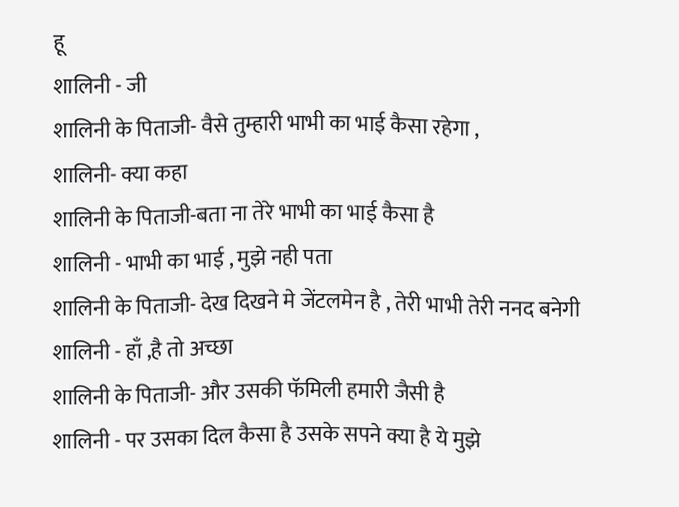हू
शालिनी - जी
शालिनी के पिताजी- वैसे तुम्हारी भाभी का भाई कैसा रहेगा ,
शालिनी- क्या कहा
शालिनी के पिताजी-बता ना तेरे भाभी का भाई कैसा है
शालिनी - भाभी का भाई , मुझे नही पता
शालिनी के पिताजी- देख दिखने मे जेंटलमेन है , तेरी भाभी तेरी ननद बनेगी
शालिनी - हाँ ,है तो अच्छा
शालिनी के पिताजी- और उसकी फॅमिली हमारी जैसी है
शालिनी - पर उसका दिल कैसा है उसके सपने क्या है ये मुझे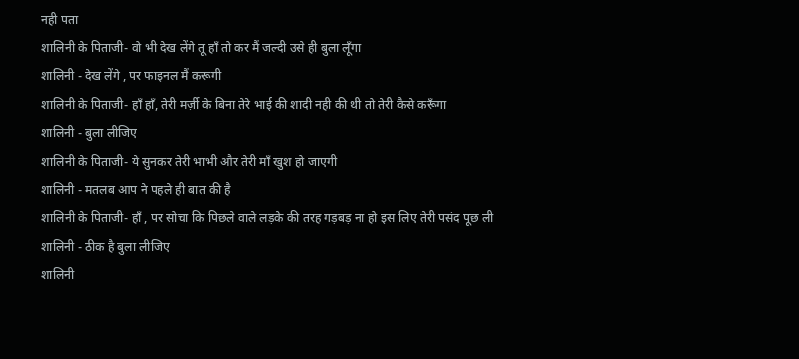नही पता
शालिनी के पिताजी- वो भी देख लेंगे तू हाँ तो कर मैं जल्दी उसे ही बुला लूँगा
शालिनी - देख लेंगे , पर फाइनल मैं करूगी
शालिनी के पिताजी- हाँ हाँ, तेरी मर्ज़ी के बिना तेरे भाई की शादी नही की थी तो तेरी कैसे करूँगा
शालिनी - बुला लीजिए
शालिनी के पिताजी- ये सुनकर तेरी भाभी और तेरी माँ खुश हो जाएगी
शालिनी - मतलब आप ने पहले ही बात की है
शालिनी के पिताजी- हाँ , पर सोचा कि पिछले वाले लड़के की तरह गड़बड़ ना हो इस लिए तेरी पसंद पूछ ली
शालिनी - ठीक है बुला लीजिए
शालिनी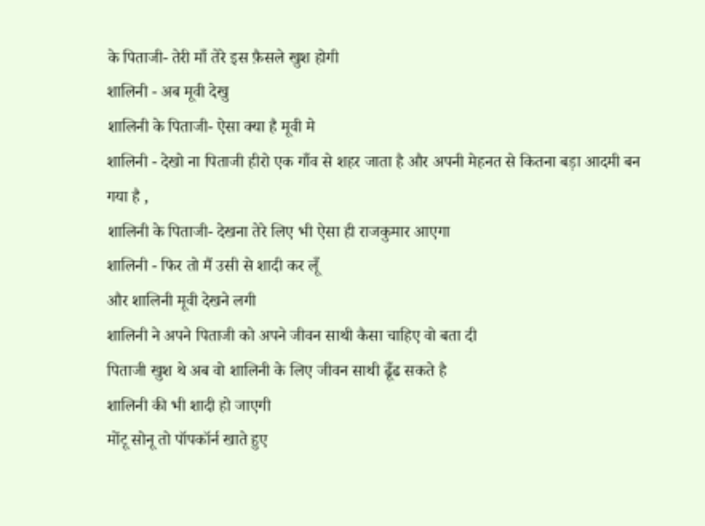के पिताजी- तेरी माँ तेरे इस फ़ैसले खुश होगी
शालिनी - अब मूवी देखु
शालिनी के पिताजी- ऐसा क्या है मूवी मे
शालिनी - देखो ना पिताजी हीरो एक गाँव से शहर जाता है और अपनी मेहनत से कितना बड़ा आदमी बन गया है ,
शालिनी के पिताजी- देखना तेरे लिए भी ऐसा ही राजकुमार आएगा
शालिनी - फिर तो मैं उसी से शादी कर लूँ
और शालिनी मूवी देखने लगी
शालिनी ने अपने पिताजी को अपने जीवन साथी कैसा चाहिए वो बता दी
पिताजी खुश थे अब वो शालिनी के लिए जीवन साथी ढूँढ सकते है
शालिनी की भी शादी हो जाएगी
मोंटू सोनू तो पॉपकॉर्न खाते हुए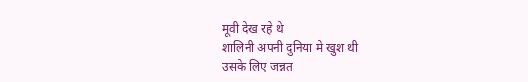मूवी देख रहे थे
शालिनी अपनी दुनिया मे खुश थी
उसके लिए जन्नत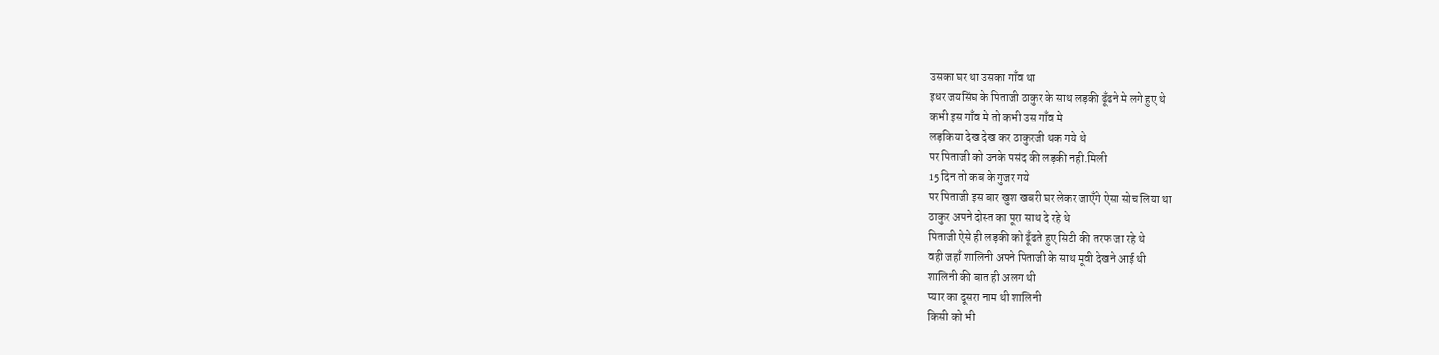उसका घर था उसका गाँव था
इधर जयसिंघ के पिताजी ठाकुर के साथ लड़की ढूँढने मे लगे हुए थे
कभी इस गाँव मे तो कभी उस गाँव मे
लड़किया देख देख कर ठाकुरजी थक गये थे
पर पिताजी को उनके पसंद की लड़की नही.मिली
15 दिन तो कब के गुजर गये
पर पिताजी इस बार खुश खबरी घर लेकर जाएँगे ऐसा सोच लिया था
ठाकुर अपने दोस्त का पूरा साथ दे रहे थे
पिताजी ऐसे ही लड़की को ढूँढते हुए सिटी की तरफ जा रहे थे
वही जहाँ शालिनी अपने पिताजी के साथ मूवी देखने आई थी
शालिनी की बात ही अलग थी
प्यार का दूसरा नाम थी शालिनी
किसी को भी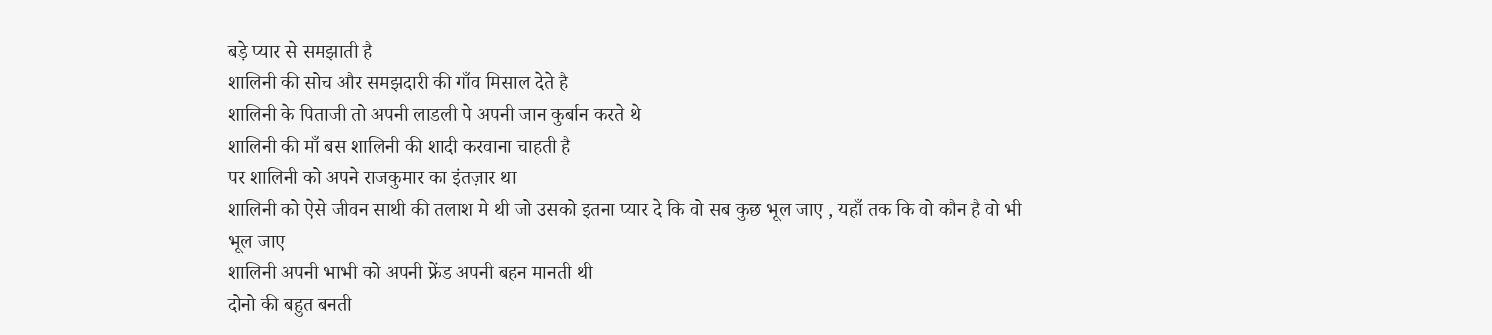बड़े प्यार से समझाती है
शालिनी की सोच और समझदारी की गाँव मिसाल देते है
शालिनी के पिताजी तो अपनी लाडली पे अपनी जान कुर्बान करते थे
शालिनी की माँ बस शालिनी की शादी करवाना चाहती है
पर शालिनी को अपने राजकुमार का इंतज़ार था
शालिनी को ऐसे जीवन साथी की तलाश मे थी जो उसको इतना प्यार दे कि वो सब कुछ भूल जाए , यहाँ तक कि वो कौन है वो भी भूल जाए
शालिनी अपनी भाभी को अपनी फ्रेंड अपनी बहन मानती थी
दोनो की बहुत बनती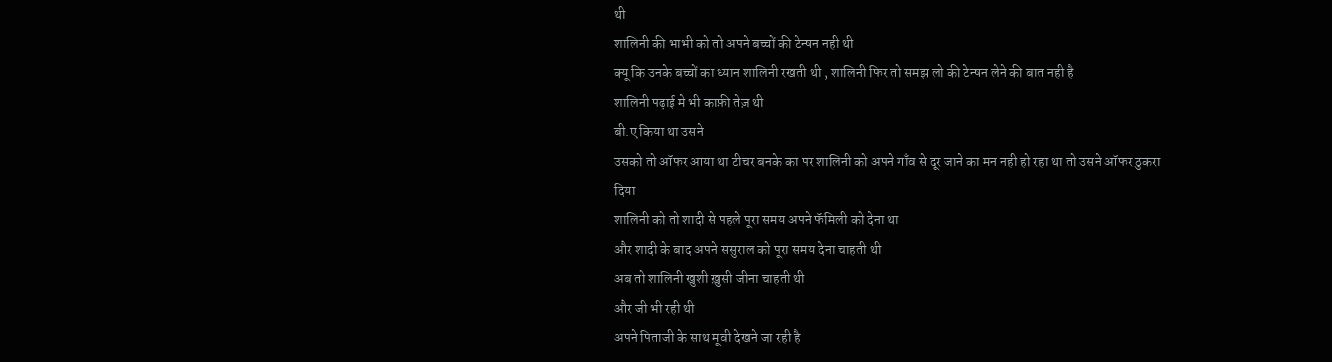थी
शालिनी की भाभी को तो अपने बच्चों की टेन्षन नही थी
क्यू कि उनके बच्चों का ध्यान शालिनी रखती थी , शालिनी फिर तो समझ लो की टेन्षन लेने की बात नही है
शालिनी पढ़ाई मे भी काफ़ी तेज़ थी
बी.ए किया था उसने
उसको तो ऑफर आया था टीचर बनके का पर शालिनी को अपने गाँव से दूर जाने का मन नही हो रहा था तो उसने ऑफर ठुकरा दिया
शालिनी को तो शादी से पहले पूरा समय अपने फॅमिली को देना था
और शादी के बाद अपने ससुराल को पूरा समय देना चाहती थी
अब तो शालिनी खुशी ख़ुसी जीना चाहती थी
और जी भी रही थी
अपने पिताजी के साथ मूवी देखने जा रही है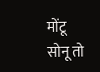मोंटू सोनू तो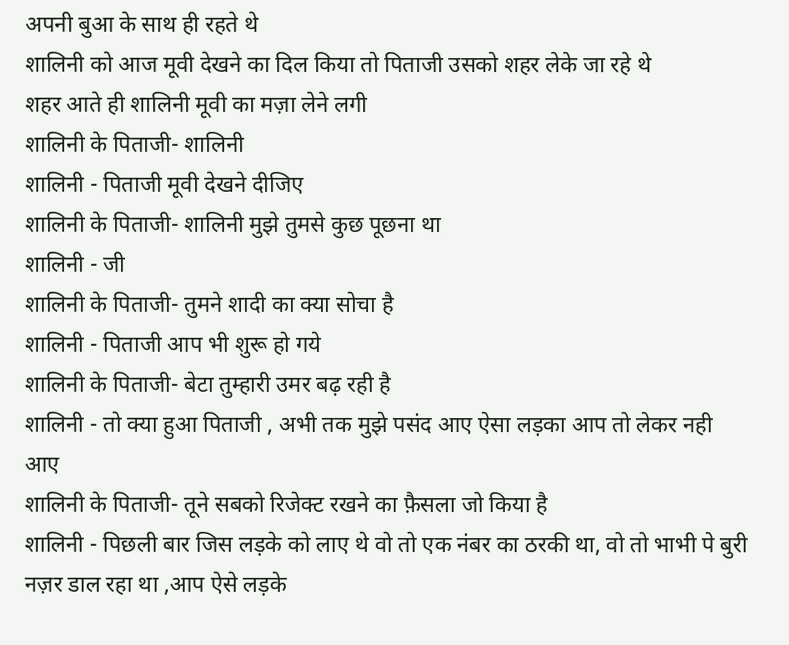अपनी बुआ के साथ ही रहते थे
शालिनी को आज मूवी देखने का दिल किया तो पिताजी उसको शहर लेके जा रहे थे
शहर आते ही शालिनी मूवी का मज़ा लेने लगी
शालिनी के पिताजी- शालिनी
शालिनी - पिताजी मूवी देखने दीजिए
शालिनी के पिताजी- शालिनी मुझे तुमसे कुछ पूछना था
शालिनी - जी
शालिनी के पिताजी- तुमने शादी का क्या सोचा है
शालिनी - पिताजी आप भी शुरू हो गये
शालिनी के पिताजी- बेटा तुम्हारी उमर बढ़ रही है
शालिनी - तो क्या हुआ पिताजी , अभी तक मुझे पसंद आए ऐसा लड़का आप तो लेकर नही आए
शालिनी के पिताजी- तूने सबको रिजेक्ट रखने का फ़ैसला जो किया है
शालिनी - पिछली बार जिस लड़के को लाए थे वो तो एक नंबर का ठरकी था, वो तो भाभी पे बुरी नज़र डाल रहा था ,आप ऐसे लड़के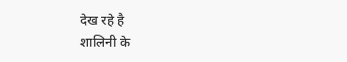देख रहे है
शालिनी के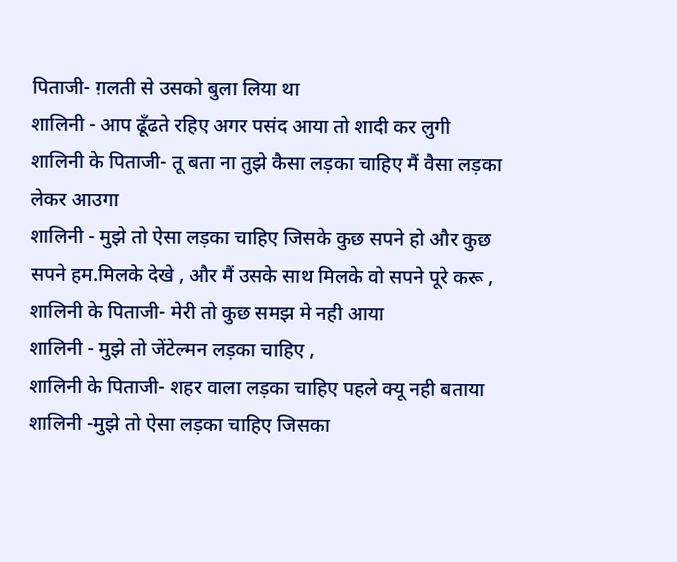पिताजी- ग़लती से उसको बुला लिया था
शालिनी - आप ढूँढते रहिए अगर पसंद आया तो शादी कर लुगी
शालिनी के पिताजी- तू बता ना तुझे कैसा लड़का चाहिए मैं वैसा लड़का लेकर आउगा
शालिनी - मुझे तो ऐसा लड़का चाहिए जिसके कुछ सपने हो और कुछ सपने हम.मिलके देखे , और मैं उसके साथ मिलके वो सपने पूरे करू ,
शालिनी के पिताजी- मेरी तो कुछ समझ मे नही आया
शालिनी - मुझे तो जेंटेल्मन लड़का चाहिए ,
शालिनी के पिताजी- शहर वाला लड़का चाहिए पहले क्यू नही बताया
शालिनी -मुझे तो ऐसा लड़का चाहिए जिसका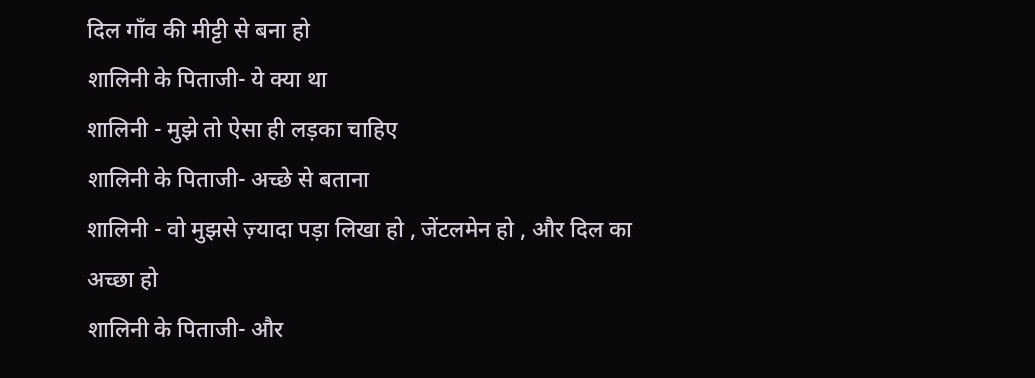दिल गाँव की मीट्टी से बना हो
शालिनी के पिताजी- ये क्या था
शालिनी - मुझे तो ऐसा ही लड़का चाहिए
शालिनी के पिताजी- अच्छे से बताना
शालिनी - वो मुझसे ज़्यादा पड़ा लिखा हो , जेंटलमेन हो , और दिल का अच्छा हो
शालिनी के पिताजी- और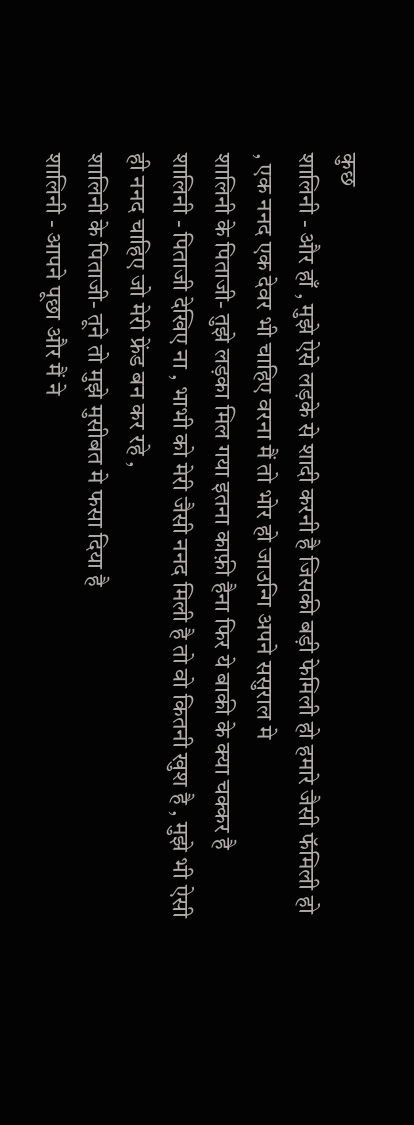कुछ
शालिनी - और हाँ , मुझे ऐसे लड़के से शादी करनी है जिसकी बड़ी फेमिली हो हमारे जैसी फॅमिली हो , एक ननद एक देवर भी चाहिए वरना मैं तो भोर हो जाउन्गि अपने ससुराल मे
शालिनी के पिताजी- तुझे लड़का मिल गया इतना काफ़ी हैना फिर ये बाकी के क्या चक्कर है
शालिनी - पिताजी देखिए ना , भाभी को मेरी जैसी ननद मिली है तो वो कितनी खुश है , मुझे भी ऐसी ही ननद चाहिए जो मेरी फ्रेंड बन कर रहे ,
शालिनी के पिताजी- तूने तो मुझे मुसीबत मे फसा दिया है
शालिनी - आपने पूछा और मैं ने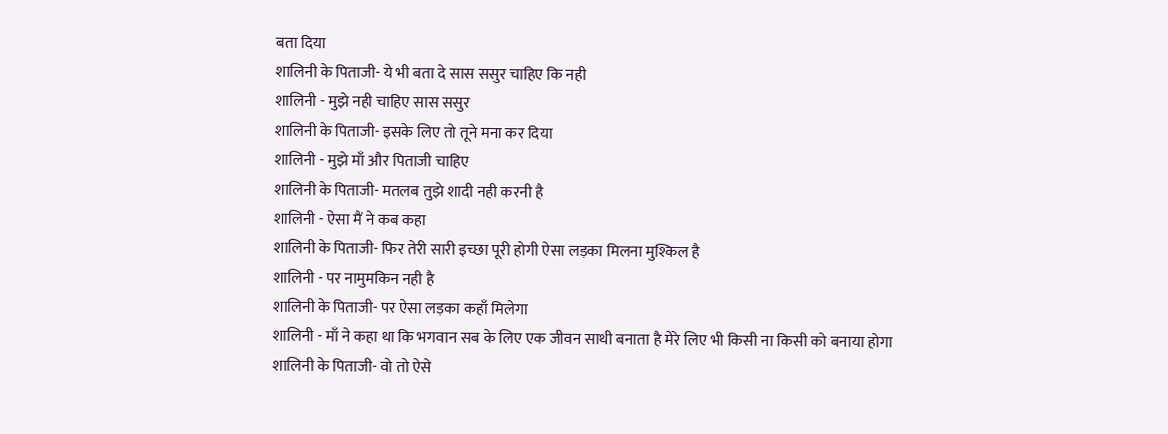बता दिया
शालिनी के पिताजी- ये भी बता दे सास ससुर चाहिए कि नही
शालिनी - मुझे नही चाहिए सास ससुर
शालिनी के पिताजी- इसके लिए तो तूने मना कर दिया
शालिनी - मुझे माँ और पिताजी चाहिए
शालिनी के पिताजी- मतलब तुझे शादी नही करनी है
शालिनी - ऐसा मैं ने कब कहा
शालिनी के पिताजी- फिर तेरी सारी इच्छा पूरी होगी ऐसा लड़का मिलना मुश्किल है
शालिनी - पर नामुमकिन नही है
शालिनी के पिताजी- पर ऐसा लड़का कहाँ मिलेगा
शालिनी - माँ ने कहा था कि भगवान सब के लिए एक जीवन साथी बनाता है मेरे लिए भी किसी ना किसी को बनाया होगा
शालिनी के पिताजी- वो तो ऐसे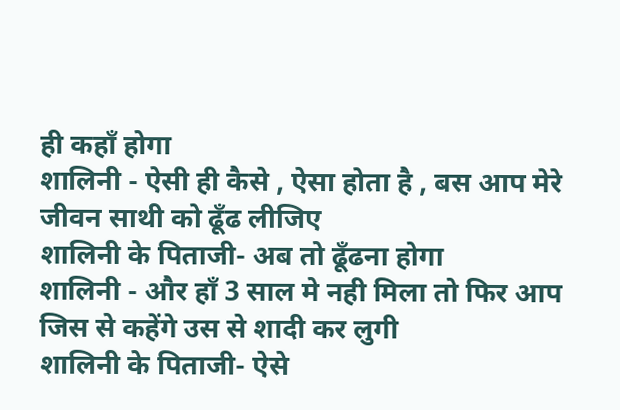ही कहाँ होगा
शालिनी - ऐसी ही कैसे , ऐसा होता है , बस आप मेरे जीवन साथी को ढूँढ लीजिए
शालिनी के पिताजी- अब तो ढूँढना होगा
शालिनी - और हाँ 3 साल मे नही मिला तो फिर आप जिस से कहेंगे उस से शादी कर लुगी
शालिनी के पिताजी- ऐसे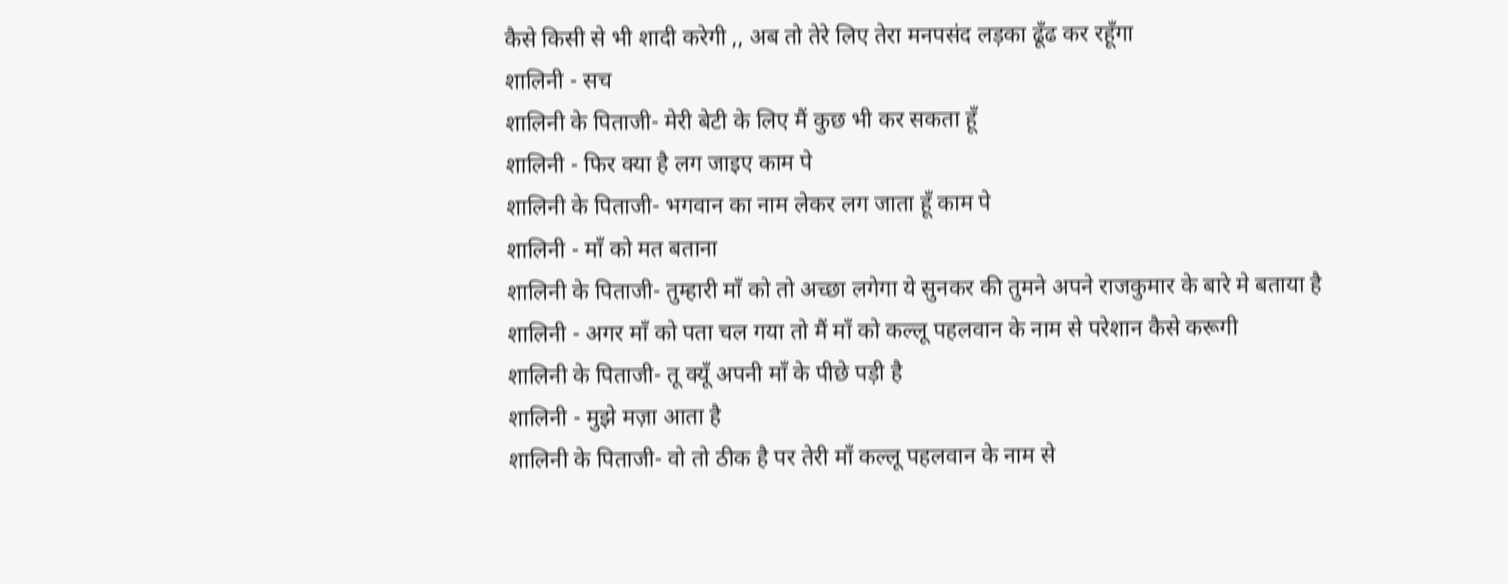कैसे किसी से भी शादी करेगी ,, अब तो तेरे लिए तेरा मनपसंद लड़का ढूँढ कर रहूँगा
शालिनी - सच
शालिनी के पिताजी- मेरी बेटी के लिए मैं कुछ भी कर सकता हूँ
शालिनी - फिर क्या है लग जाइए काम पे
शालिनी के पिताजी- भगवान का नाम लेकर लग जाता हूँ काम पे
शालिनी - माँ को मत बताना
शालिनी के पिताजी- तुम्हारी माँ को तो अच्छा लगेगा ये सुनकर की तुमने अपने राजकुमार के बारे मे बताया है
शालिनी - अगर माँ को पता चल गया तो मैं माँ को कल्लू पहलवान के नाम से परेशान कैसे करूगी
शालिनी के पिताजी- तू क्यूँ अपनी माँ के पीछे पड़ी है
शालिनी - मुझे मज़ा आता है
शालिनी के पिताजी- वो तो ठीक है पर तेरी माँ कल्लू पहलवान के नाम से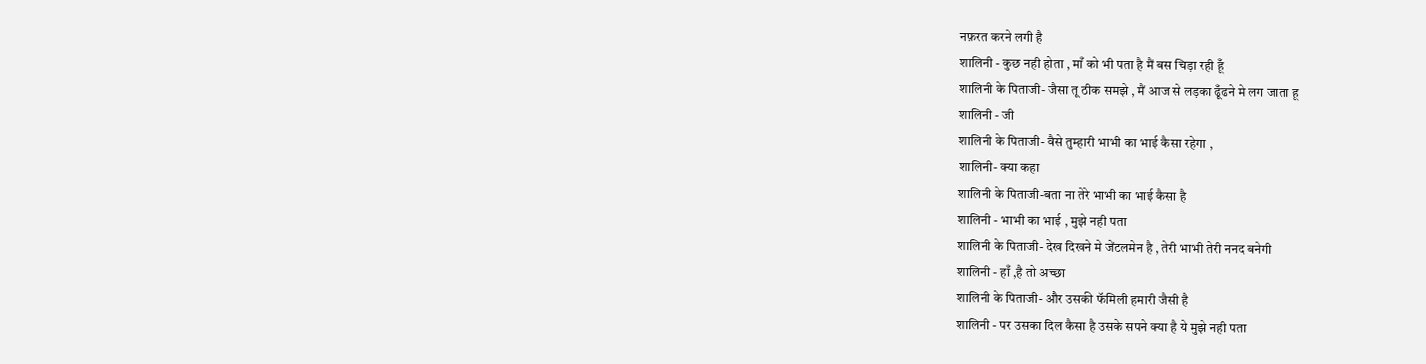नफ़रत करने लगी है
शालिनी - कुछ नही होता , माँ को भी पता है मैं बस चिड़ा रही हूँ
शालिनी के पिताजी- जैसा तू ठीक समझे , मैं आज से लड़का ढूँढने मे लग जाता हू
शालिनी - जी
शालिनी के पिताजी- वैसे तुम्हारी भाभी का भाई कैसा रहेगा ,
शालिनी- क्या कहा
शालिनी के पिताजी-बता ना तेरे भाभी का भाई कैसा है
शालिनी - भाभी का भाई , मुझे नही पता
शालिनी के पिताजी- देख दिखने मे जेंटलमेन है , तेरी भाभी तेरी ननद बनेगी
शालिनी - हाँ ,है तो अच्छा
शालिनी के पिताजी- और उसकी फॅमिली हमारी जैसी है
शालिनी - पर उसका दिल कैसा है उसके सपने क्या है ये मुझे नही पता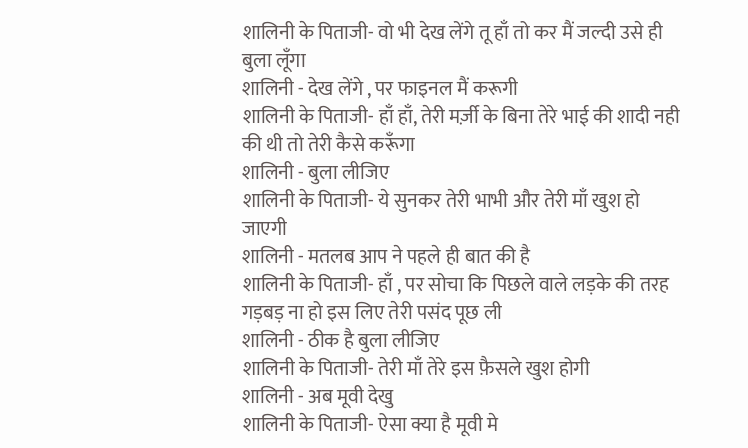शालिनी के पिताजी- वो भी देख लेंगे तू हाँ तो कर मैं जल्दी उसे ही बुला लूँगा
शालिनी - देख लेंगे , पर फाइनल मैं करूगी
शालिनी के पिताजी- हाँ हाँ, तेरी मर्ज़ी के बिना तेरे भाई की शादी नही की थी तो तेरी कैसे करूँगा
शालिनी - बुला लीजिए
शालिनी के पिताजी- ये सुनकर तेरी भाभी और तेरी माँ खुश हो जाएगी
शालिनी - मतलब आप ने पहले ही बात की है
शालिनी के पिताजी- हाँ , पर सोचा कि पिछले वाले लड़के की तरह गड़बड़ ना हो इस लिए तेरी पसंद पूछ ली
शालिनी - ठीक है बुला लीजिए
शालिनी के पिताजी- तेरी माँ तेरे इस फ़ैसले खुश होगी
शालिनी - अब मूवी देखु
शालिनी के पिताजी- ऐसा क्या है मूवी मे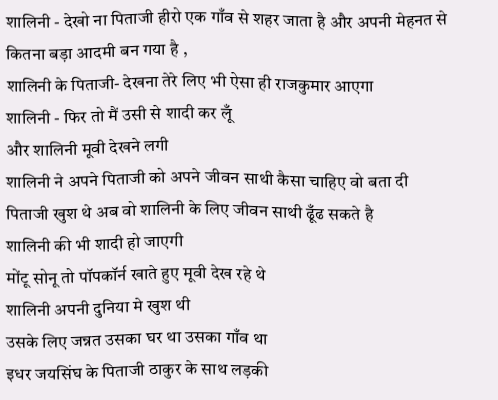शालिनी - देखो ना पिताजी हीरो एक गाँव से शहर जाता है और अपनी मेहनत से कितना बड़ा आदमी बन गया है ,
शालिनी के पिताजी- देखना तेरे लिए भी ऐसा ही राजकुमार आएगा
शालिनी - फिर तो मैं उसी से शादी कर लूँ
और शालिनी मूवी देखने लगी
शालिनी ने अपने पिताजी को अपने जीवन साथी कैसा चाहिए वो बता दी
पिताजी खुश थे अब वो शालिनी के लिए जीवन साथी ढूँढ सकते है
शालिनी की भी शादी हो जाएगी
मोंटू सोनू तो पॉपकॉर्न खाते हुए मूवी देख रहे थे
शालिनी अपनी दुनिया मे खुश थी
उसके लिए जन्नत उसका घर था उसका गाँव था
इधर जयसिंघ के पिताजी ठाकुर के साथ लड़की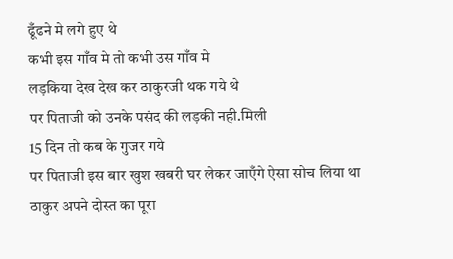ढूँढने मे लगे हुए थे
कभी इस गाँव मे तो कभी उस गाँव मे
लड़किया देख देख कर ठाकुरजी थक गये थे
पर पिताजी को उनके पसंद की लड़की नही.मिली
15 दिन तो कब के गुजर गये
पर पिताजी इस बार खुश खबरी घर लेकर जाएँगे ऐसा सोच लिया था
ठाकुर अपने दोस्त का पूरा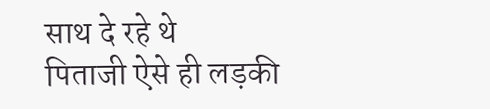साथ दे रहे थे
पिताजी ऐसे ही लड़की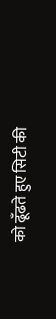को ढूँढते हुए सिटी की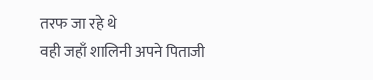तरफ जा रहे थे
वही जहाँ शालिनी अपने पिताजी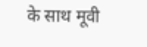के साथ मूवी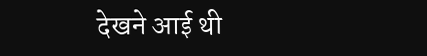देखने आई थी